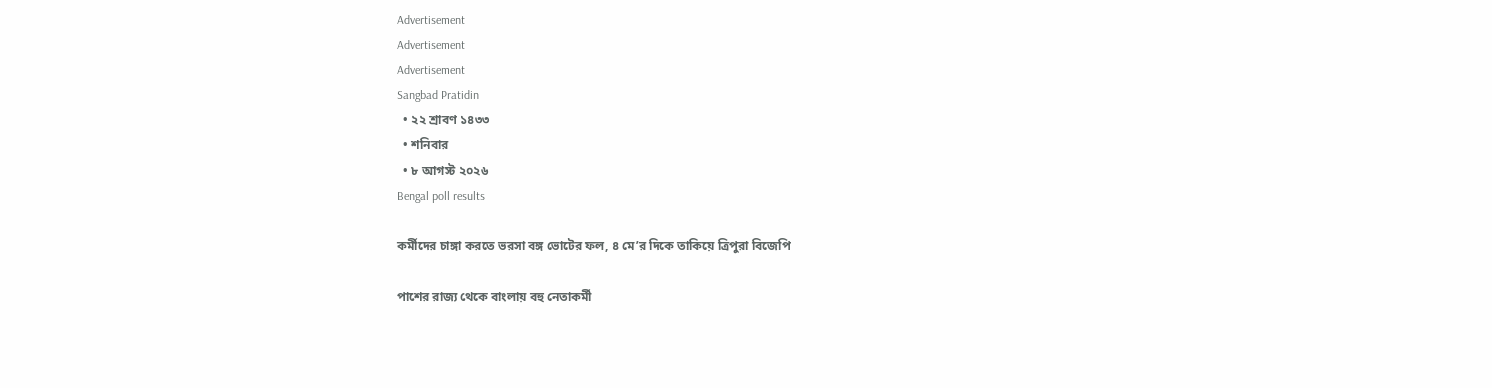Advertisement
Advertisement
Advertisement
Sangbad Pratidin
  • ২২ শ্রাবণ ১৪৩৩
  • শনিবার
  • ৮ আগস্ট ২০২৬
Bengal poll results

কর্মীদের চাঙ্গা করতে ভরসা বঙ্গ ভোটের ফল, ৪ মে’র দিকে তাকিয়ে ত্রিপুরা বিজেপি

পাশের রাজ্য থেকে বাংলায় বহু নেতাকর্মী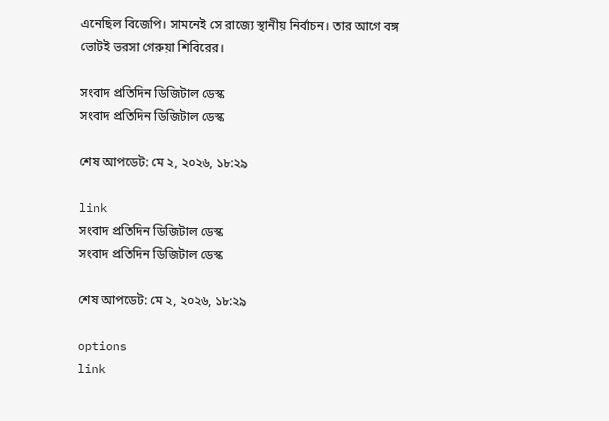এনেছিল বিজেপি। সামনেই সে রাজ্যে স্থানীয় নির্বাচন। তার আগে বঙ্গ ভোটই ভরসা গেরুয়া শিবিরের।

সংবাদ প্রতিদিন ডিজিটাল ডেস্ক
সংবাদ প্রতিদিন ডিজিটাল ডেস্ক

শেষ আপডেট: মে ২, ২০২৬, ১৮:২৯

link
সংবাদ প্রতিদিন ডিজিটাল ডেস্ক
সংবাদ প্রতিদিন ডিজিটাল ডেস্ক

শেষ আপডেট: মে ২, ২০২৬, ১৮:২৯

options
link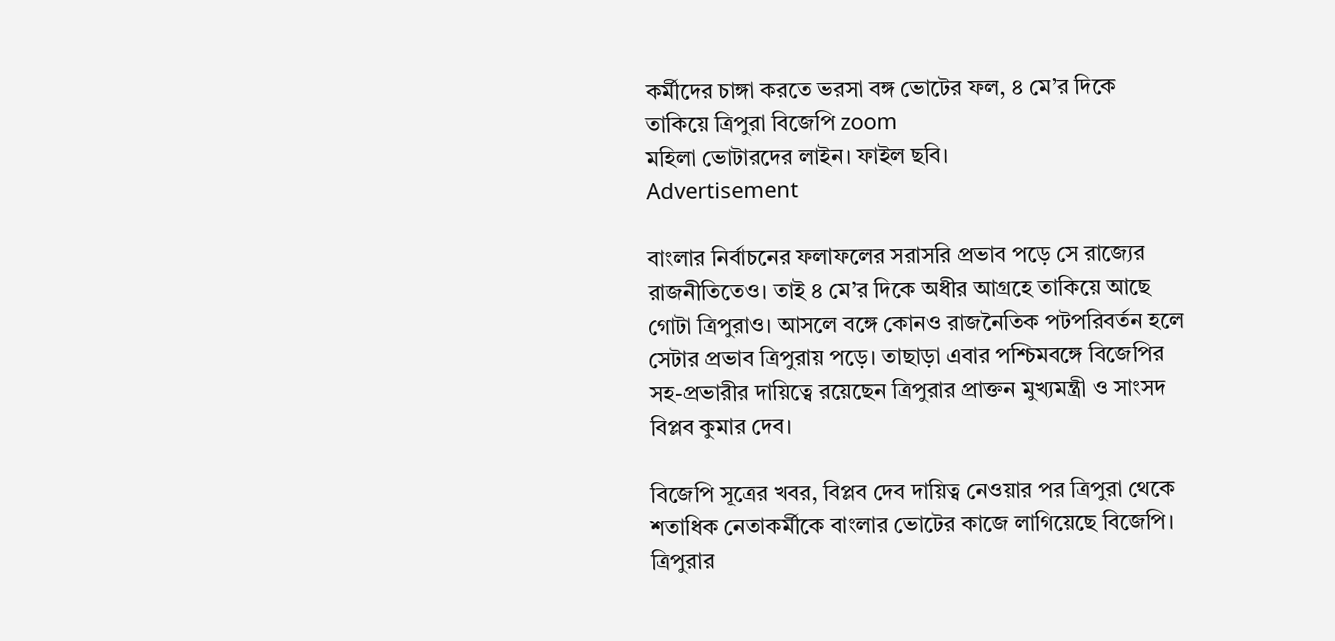কর্মীদের চাঙ্গা করতে ভরসা বঙ্গ ভোটের ফল, ৪ মে’র দিকে তাকিয়ে ত্রিপুরা বিজেপি zoom
মহিলা ভোটারদের লাইন। ফাইল ছবি।
Advertisement

বাংলার নির্বাচনের ফলাফলের সরাসরি প্রভাব পড়ে সে রাজ্যের রাজনীতিতেও। তাই ৪ মে’র দিকে অধীর আগ্রহে তাকিয়ে আছে গোটা ত্রিপুরাও। আসলে বঙ্গে কোনও রাজনৈতিক পটপরিবর্তন হলে সেটার প্রভাব ত্রিপুরায় পড়ে। তাছাড়া এবার পশ্চিমবঙ্গে বিজেপির সহ-প্রভারীর দায়িত্বে রয়েছেন ত্রিপুরার প্রাক্তন মুখ্যমন্ত্রী ও সাংসদ বিপ্লব কুমার দেব।

বিজেপি সূত্রের খবর, বিপ্লব দেব দায়িত্ব নেওয়ার পর ত্রিপুরা থেকে শতাধিক নেতাকর্মীকে বাংলার ভোটের কাজে লাগিয়েছে বিজেপি। ত্রিপুরার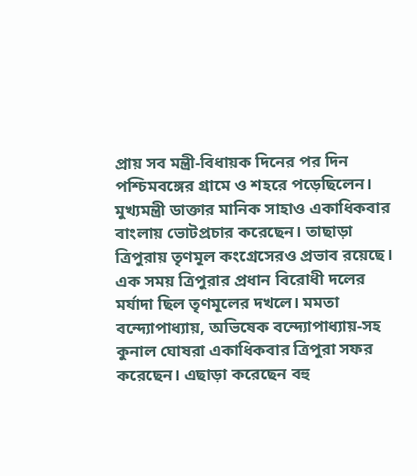প্রায় সব মন্ত্রী-বিধায়ক দিনের পর দিন পশ্চিমবঙ্গের গ্রামে ও শহরে পড়েছিলেন। মুখ্যমন্ত্রী ডাক্তার মানিক সাহাও একাধিকবার বাংলায় ভোটপ্রচার করেছেন। তাছাড়া ত্রিপুরায় তৃণমূল কংগ্রেসেরও প্রভাব রয়েছে। এক সময় ত্রিপুরার প্রধান বিরোধী দলের মর্যাদা ছিল তৃণমূলের দখলে। মমতা বন্দ্যোপাধ্যায়, অভিষেক বন্দ্যোপাধ্যায়-সহ কুনাল ঘোষরা একাধিকবার ত্রিপুরা সফর করেছেন। এছাড়া করেছেন বহু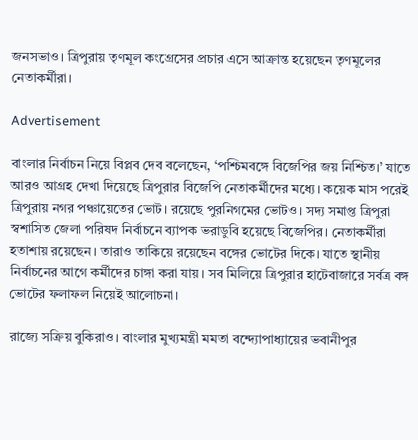জনসভাও। ত্রিপুরায় তৃণমূল কংগ্রেসের প্রচার এসে আক্রান্ত হয়েছেন তৃণমূলের নেতাকর্মীরা।

Advertisement

বাংলার নির্বাচন নিয়ে বিপ্লব দেব বলেছেন, ‘পশ্চিমবঙ্গে বিজেপির জয় নিশ্চিত।’ যাতে আরও আগ্রহ দেখা দিয়েছে ত্রিপুরার বিজেপি নেতাকর্মীদের মধ্যে। কয়েক মাস পরেই ত্রিপুরায় নগর পঞ্চায়েতের ভোট। রয়েছে পুরনিগমের ভোটও। সদ্য সমাপ্ত ত্রিপুরা স্বশাসিত জেলা পরিষদ নির্বাচনে ব্যাপক ভরাডুবি হয়েছে বিজেপির। নেতাকর্মীরা হতাশায় রয়েছেন। তারাও তাকিয়ে রয়েছেন বঙ্গের ভোটের দিকে। যাতে স্থানীয় নির্বাচনের আগে কর্মীদের চাঙ্গা করা যায়। সব মিলিয়ে ত্রিপুরার হাটেবাজারে সর্বত্র বঙ্গ ভোটের ফলাফল নিয়েই আলোচনা।

রাজ্যে সক্রিয় বুকিরাও। বাংলার মুখ্যমন্ত্রী মমতা বন্দ্যোপাধ্যায়ের ভবানীপুর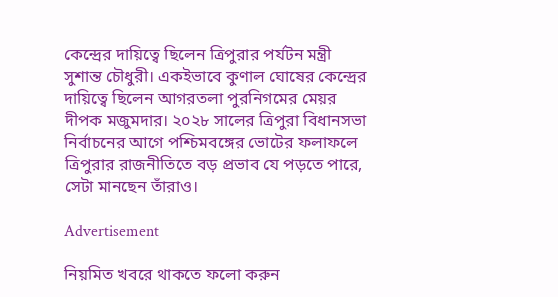কেন্দ্রের দায়িত্বে ছিলেন ত্রিপুরার পর্যটন মন্ত্রী সুশান্ত চৌধুরী। একইভাবে কুণাল ঘোষের কেন্দ্রের দায়িত্বে ছিলেন আগরতলা পুরনিগমের মেয়র দীপক মজুমদার। ২০২৮ সালের ত্রিপুরা বিধানসভা নির্বাচনের আগে পশ্চিমবঙ্গের ভোটের ফলাফলে ত্রিপুরার রাজনীতিতে বড় প্রভাব যে পড়তে পারে, সেটা মানছেন তাঁরাও।

Advertisement

নিয়মিত খবরে থাকতে ফলো করুন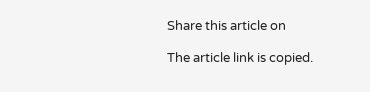Share this article on

The article link is copied.